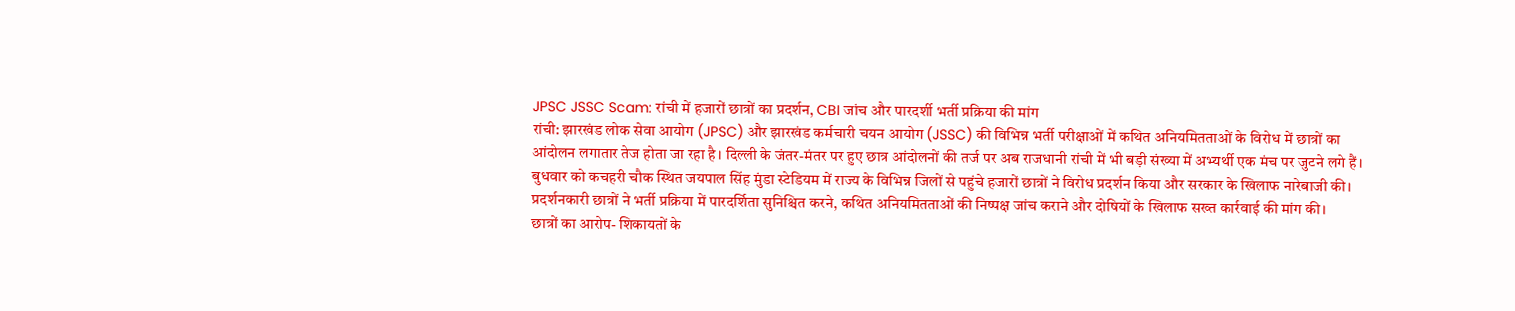JPSC JSSC Scam: रांची में हजारों छात्रों का प्रदर्शन, CBI जांच और पारदर्शी भर्ती प्रक्रिया की मांग
रांची: झारखंड लोक सेवा आयोग (JPSC) और झारखंड कर्मचारी चयन आयोग (JSSC) की विभिन्न भर्ती परीक्षाओं में कथित अनियमितताओं के विरोध में छात्रों का आंदोलन लगातार तेज होता जा रहा है। दिल्ली के जंतर-मंतर पर हुए छात्र आंदोलनों की तर्ज पर अब राजधानी रांची में भी बड़ी संख्या में अभ्यर्थी एक मंच पर जुटने लगे हैं। बुधवार को कचहरी चौक स्थित जयपाल सिंह मुंडा स्टेडियम में राज्य के विभिन्न जिलों से पहुंचे हजारों छात्रों ने विरोध प्रदर्शन किया और सरकार के खिलाफ नारेबाजी की।
प्रदर्शनकारी छात्रों ने भर्ती प्रक्रिया में पारदर्शिता सुनिश्चित करने, कथित अनियमितताओं की निष्पक्ष जांच कराने और दोषियों के खिलाफ सख्त कार्रवाई की मांग की।
छात्रों का आरोप- शिकायतों के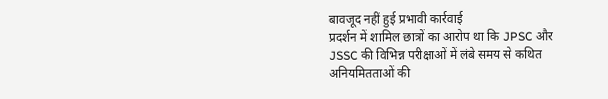बावजूद नहीं हुई प्रभावी कार्रवाई
प्रदर्शन में शामिल छात्रों का आरोप था कि JPSC और JSSC की विभिन्न परीक्षाओं में लंबे समय से कथित अनियमितताओं की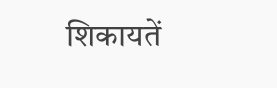शिकायतें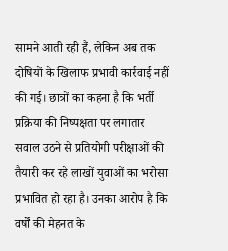सामने आती रही हैं, लेकिन अब तक दोषियों के खिलाफ प्रभावी कार्रवाई नहीं की गई। छात्रों का कहना है कि भर्ती प्रक्रिया की निष्पक्षता पर लगातार सवाल उठने से प्रतियोगी परीक्षाओं की तैयारी कर रहे लाखों युवाओं का भरोसा प्रभावित हो रहा है। उनका आरोप है कि वर्षों की मेहनत के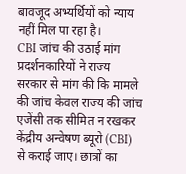बावजूद अभ्यर्थियों को न्याय नहीं मिल पा रहा है।
CBI जांच की उठाई मांग
प्रदर्शनकारियों ने राज्य सरकार से मांग की कि मामले की जांच केवल राज्य की जांच एजेंसी तक सीमित न रखकर केंद्रीय अन्वेषण ब्यूरो (CBI) से कराई जाए। छात्रों का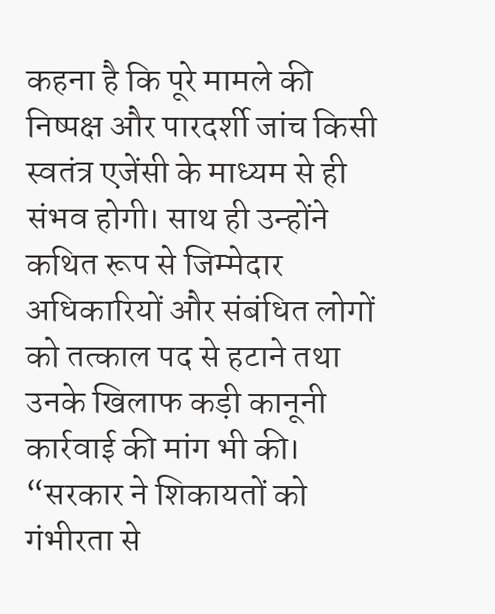कहना है कि पूरे मामले की निष्पक्ष और पारदर्शी जांच किसी स्वतंत्र एजेंसी के माध्यम से ही संभव होगी। साथ ही उन्होंने कथित रूप से जिम्मेदार अधिकारियों और संबंधित लोगों को तत्काल पद से हटाने तथा उनके खिलाफ कड़ी कानूनी कार्रवाई की मांग भी की।
“सरकार ने शिकायतों को गंभीरता से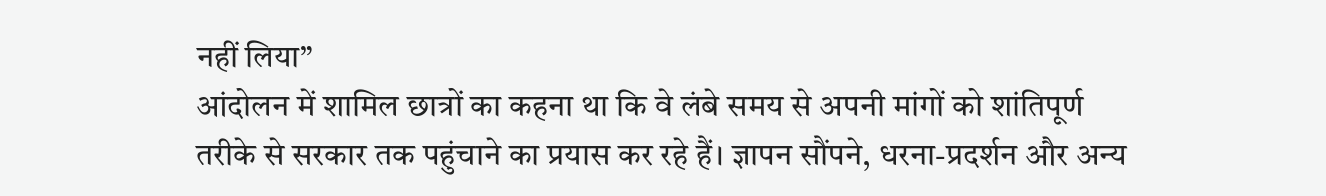नहीं लिया”
आंदोलन में शामिल छात्रों का कहना था कि वे लंबे समय से अपनी मांगों को शांतिपूर्ण तरीके से सरकार तक पहुंचाने का प्रयास कर रहे हैं। ज्ञापन सौंपने, धरना-प्रदर्शन और अन्य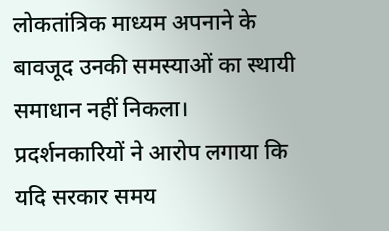लोकतांत्रिक माध्यम अपनाने के बावजूद उनकी समस्याओं का स्थायी समाधान नहीं निकला। प्रदर्शनकारियों ने आरोप लगाया कि यदि सरकार समय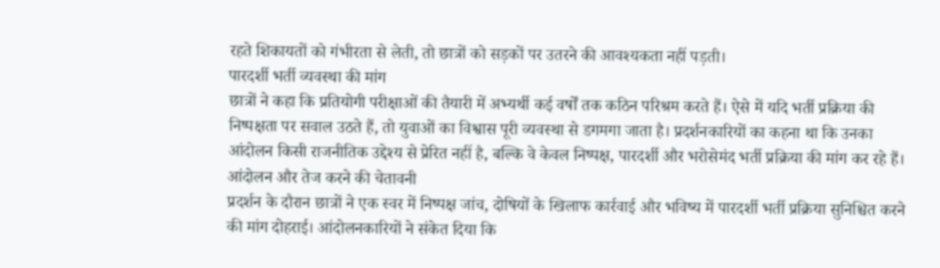रहते शिकायतों को गंभीरता से लेती, तो छात्रों को सड़कों पर उतरने की आवश्यकता नहीं पड़ती।
पारदर्शी भर्ती व्यवस्था की मांग
छात्रों ने कहा कि प्रतियोगी परीक्षाओं की तैयारी में अभ्यर्थी कई वर्षों तक कठिन परिश्रम करते हैं। ऐसे में यदि भर्ती प्रक्रिया की निष्पक्षता पर सवाल उठते हैं, तो युवाओं का विश्वास पूरी व्यवस्था से डगमगा जाता है। प्रदर्शनकारियों का कहना था कि उनका आंदोलन किसी राजनीतिक उद्देश्य से प्रेरित नहीं है, बल्कि वे केवल निष्पक्ष, पारदर्शी और भरोसेमंद भर्ती प्रक्रिया की मांग कर रहे हैं।
आंदोलन और तेज करने की चेतावनी
प्रदर्शन के दौरान छात्रों ने एक स्वर में निष्पक्ष जांच, दोषियों के खिलाफ कार्रवाई और भविष्य में पारदर्शी भर्ती प्रक्रिया सुनिश्चित करने की मांग दोहराई। आंदोलनकारियों ने संकेत दिया कि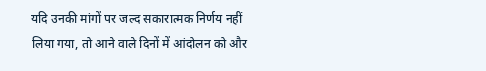यदि उनकी मांगों पर जल्द सकारात्मक निर्णय नहीं लिया गया, तो आने वाले दिनों में आंदोलन को और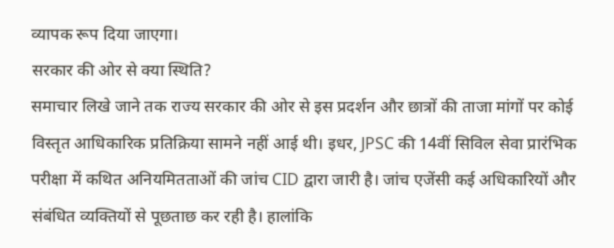व्यापक रूप दिया जाएगा।
सरकार की ओर से क्या स्थिति?
समाचार लिखे जाने तक राज्य सरकार की ओर से इस प्रदर्शन और छात्रों की ताजा मांगों पर कोई विस्तृत आधिकारिक प्रतिक्रिया सामने नहीं आई थी। इधर, JPSC की 14वीं सिविल सेवा प्रारंभिक परीक्षा में कथित अनियमितताओं की जांच CID द्वारा जारी है। जांच एजेंसी कई अधिकारियों और संबंधित व्यक्तियों से पूछताछ कर रही है। हालांकि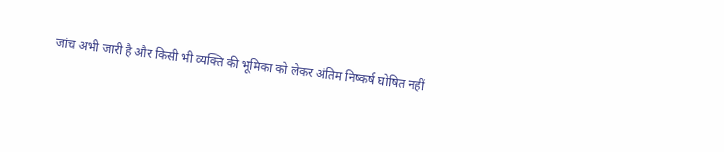जांच अभी जारी है और किसी भी व्यक्ति की भूमिका को लेकर अंतिम निष्कर्ष घोषित नहीं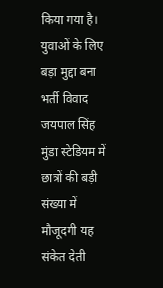किया गया है।
युवाओं के लिए बड़ा मुद्दा बना भर्ती विवाद
जयपाल सिंह मुंडा स्टेडियम में छात्रों की बड़ी संख्या में मौजूदगी यह संकेत देती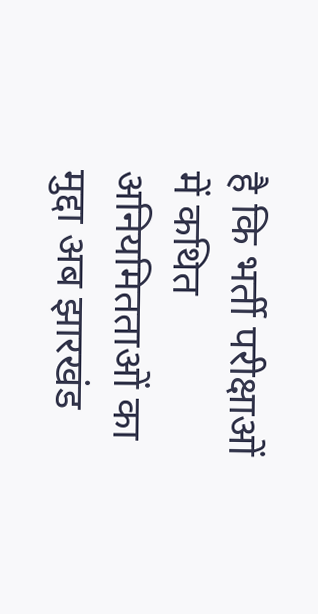है कि भर्ती परीक्षाओं में कथित अनियमितताओं का मुद्दा अब झारखंड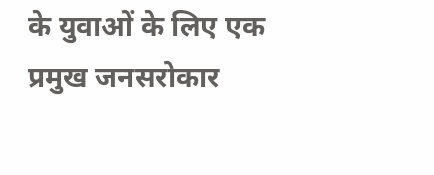के युवाओं के लिए एक प्रमुख जनसरोकार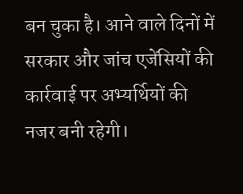बन चुका है। आने वाले दिनों में सरकार और जांच एजेंसियों की कार्रवाई पर अभ्यर्थियों की नजर बनी रहेगी।